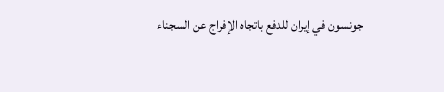جونسون في إيران للدفع باتجاه الإفراج عن السجناء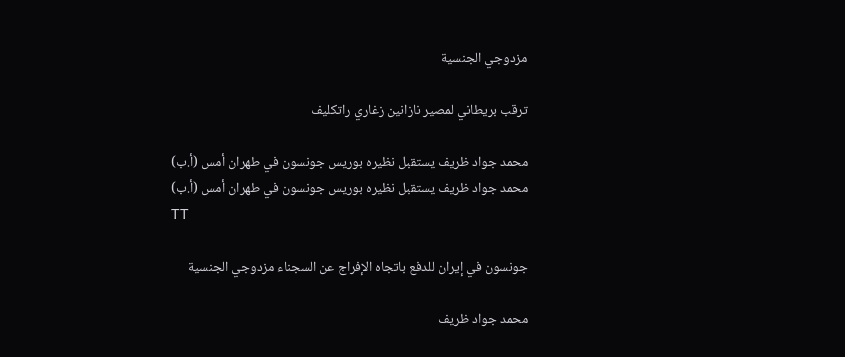مزدوجي الجنسية

ترقب بريطاني لمصير نازانين زغاري راتكليف

محمد جواد ظريف يستقبل نظيره بوريس جونسون في طهران أمس (أ.ب)
محمد جواد ظريف يستقبل نظيره بوريس جونسون في طهران أمس (أ.ب)
TT

جونسون في إيران للدفع باتجاه الإفراج عن السجناء مزدوجي الجنسية

محمد جواد ظريف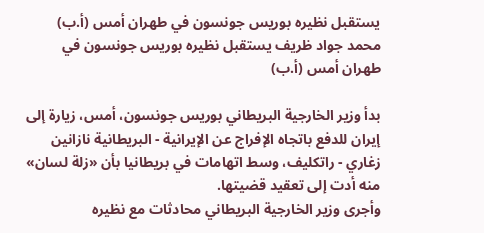يستقبل نظيره بوريس جونسون في طهران أمس (أ.ب)
محمد جواد ظريف يستقبل نظيره بوريس جونسون في طهران أمس (أ.ب)

بدأ وزير الخارجية البريطاني بوريس جونسون، أمس، زيارة إلى إيران للدفع باتجاه الإفراج عن الإيرانية - البريطانية نازانين زغاري - راتكليف، وسط اتهامات في بريطانيا بأن «زلة لسان» منه أدت إلى تعقيد قضيتها.
وأجرى وزير الخارجية البريطاني محادثات مع نظيره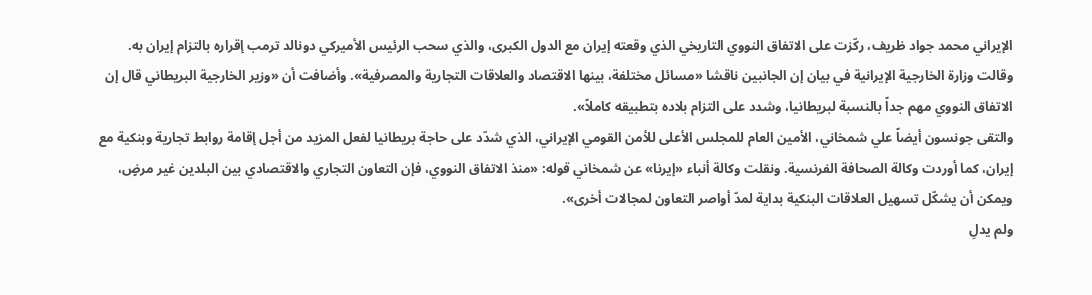الإيراني محمد جواد ظريف، ركّزت على الاتفاق النووي التاريخي الذي وقعته إيران مع الدول الكبرى، والذي سحب الرئيس الأميركي دونالد ترمب إقراره بالتزام إيران به.
وقالت وزارة الخارجية الإيرانية في بيان إن الجانبين ناقشا «مسائل مختلفة، بينها الاقتصاد والعلاقات التجارية والمصرفية». وأضافت أن «وزير الخارجية البريطاني قال إن الاتفاق النووي مهم جداً بالنسبة لبريطانيا، وشدد على التزام بلاده بتطبيقه كاملاً».
والتقى جونسون أيضاً علي شمخاني، الأمين العام للمجلس الأعلى للأمن القومي الإيراني، الذي شدّد على حاجة بريطانيا لفعل المزيد من أجل إقامة روابط تجارية وبنكية مع إيران، كما أوردت وكالة الصحافة الفرنسية. ونقلت وكالة أنباء «إيرنا» عن شمخاني قوله: «منذ الاتفاق النووي، فإن التعاون التجاري والاقتصادي بين البلدين غير مرضٍ، ويمكن أن يشكّل تسهيل العلاقات البنكية بداية لمدّ أواصر التعاون لمجالات أخرى».
ولم يدلِ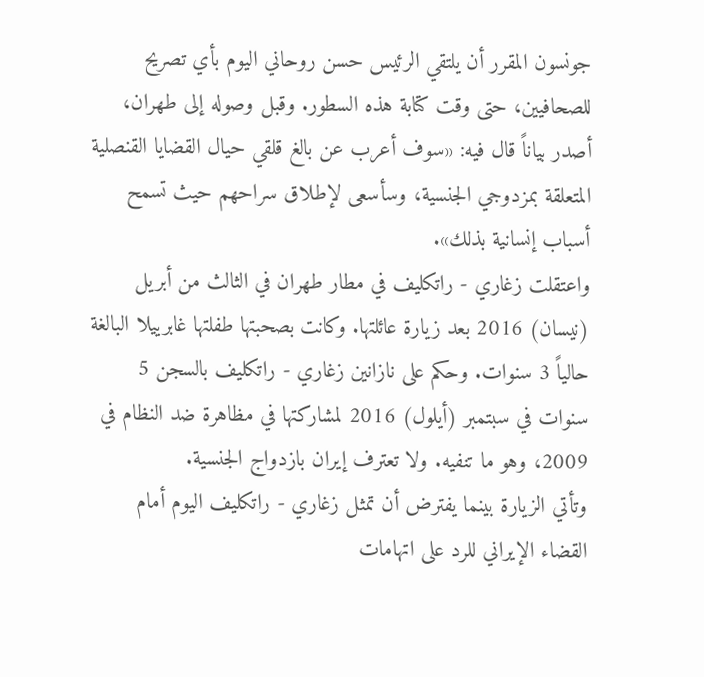جونسون المقرر أن يلتقي الرئيس حسن روحاني اليوم بأي تصريح للصحافيين، حتى وقت كتابة هذه السطور. وقبل وصوله إلى طهران، أصدر بياناً قال فيه: «سوف أعرب عن بالغ قلقي حيال القضايا القنصلية المتعلقة بمزدوجي الجنسية، وسأسعى لإطلاق سراحهم حيث تسمح أسباب إنسانية بذلك».
واعتقلت زغاري - راتكليف في مطار طهران في الثالث من أبريل (نيسان) 2016 بعد زيارة عائلتها. وكانت بصحبتها طفلتها غابرييلا البالغة حالياً 3 سنوات. وحكم على نازانين زغاري - راتكليف بالسجن 5 سنوات في سبتمبر (أيلول) 2016 لمشاركتها في مظاهرة ضد النظام في 2009، وهو ما تنفيه. ولا تعترف إيران بازدواج الجنسية.
وتأتي الزيارة بينما يفترض أن تمثل زغاري - راتكليف اليوم أمام القضاء الإيراني للرد على اتهامات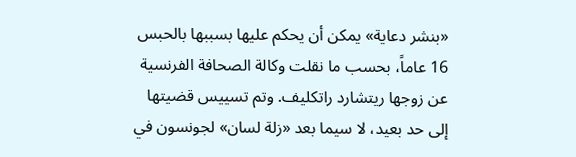«بنشر دعاية» يمكن أن يحكم عليها بسببها بالحبس 16 عاماً، بحسب ما نقلت وكالة الصحافة الفرنسية عن زوجها ريتشارد راتكليف. وتم تسييس قضيتها إلى حد بعيد، لا سيما بعد «زلة لسان» لجونسون في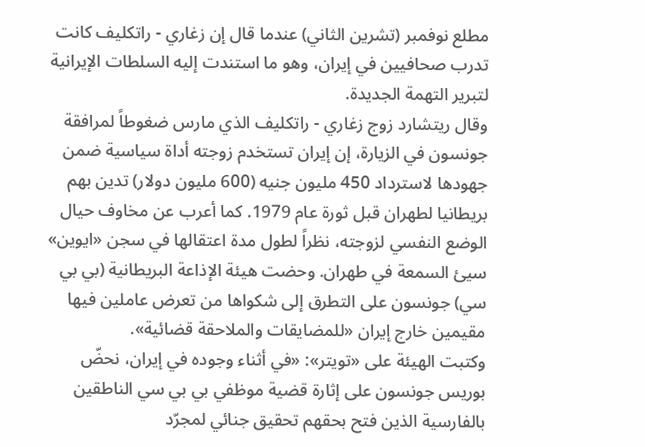مطلع نوفمبر (تشرين الثاني) عندما قال إن زغاري - راتكليف كانت تدرب صحافيين في إيران، وهو ما استندت إليه السلطات الإيرانية لتبرير التهمة الجديدة.
وقال ريتشارد زوج زغاري - راتكليف الذي مارس ضغوطاً لمرافقة جونسون في الزيارة، إن إيران تستخدم زوجته أداة سياسية ضمن جهودها لاسترداد 450 مليون جنيه (600 مليون دولار) تدين بهم بريطانيا لطهران قبل ثورة عام 1979. كما أعرب عن مخاوف حيال الوضع النفسي لزوجته، نظراً لطول مدة اعتقالها في سجن «ايوين» سيئ السمعة في طهران. وحضت هيئة الإذاعة البريطانية (بي بي سي) جونسون على التطرق إلى شكواها من تعرض عاملين فيها مقيمين خارج إيران «للمضايقات والملاحقة قضائية».
وكتبت الهيئة على «تويتر»: «في أثناء وجوده في إيران، نحضّ بوريس جونسون على إثارة قضية موظفي بي بي سي الناطقين بالفارسية الذين فتح بحقهم تحقيق جنائي لمجرّد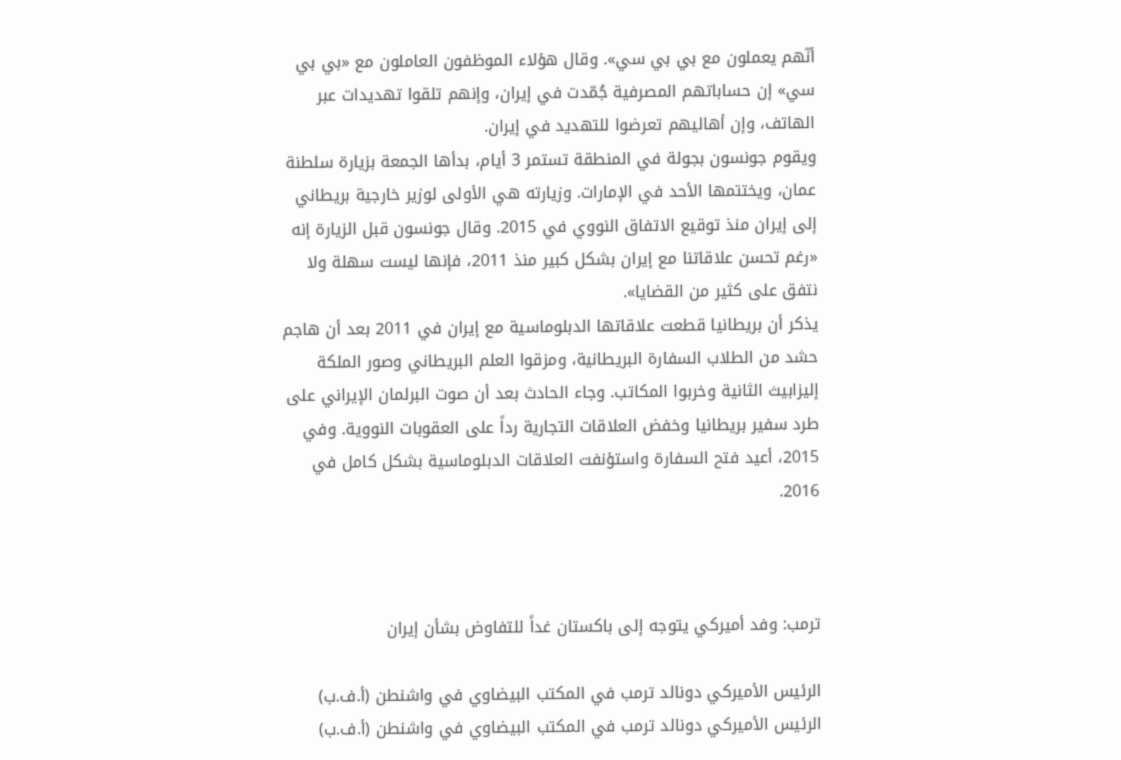أنّهم يعملون مع بي بي سي». وقال هؤلاء الموظفون العاملون مع «بي بي سي» إن حساباتهم المصرفية جُمّدت في إيران، وإنهم تلقوا تهديدات عبر الهاتف، وإن أهاليهم تعرضوا للتهديد في إيران.
ويقوم جونسون بجولة في المنطقة تستمر 3 أيام، بدأها الجمعة بزيارة سلطنة عمان، ويختتمها الأحد في الإمارات. وزيارته هي الأولى لوزير خارجية بريطاني إلى إيران منذ توقيع الاتفاق النووي في 2015. وقال جونسون قبل الزيارة إنه «رغم تحسن علاقاتنا مع إيران بشكل كبير منذ 2011، فإنها ليست سهلة ولا نتفق على كثير من القضايا».
يذكر أن بريطانيا قطعت علاقاتها الدبلوماسية مع إيران في 2011 بعد أن هاجم حشد من الطلاب السفارة البريطانية، ومزقوا العلم البريطاني وصور الملكة إليزابيث الثانية وخربوا المكاتب. وجاء الحادث بعد أن صوت البرلمان الإيراني على طرد سفير بريطانيا وخفض العلاقات التجارية رداً على العقوبات النووية. وفي 2015، أعيد فتح السفارة واستؤنفت العلاقات الدبلوماسية بشكل كامل في 2016.



ترمب: وفد أميركي يتوجه إلى باكستان غداً للتفاوض بشأن إيران

الرئيس الأميركي دونالد ترمب في المكتب البيضاوي في واشنطن (أ.ف.ب)
الرئيس الأميركي دونالد ترمب في المكتب البيضاوي في واشنطن (أ.ف.ب)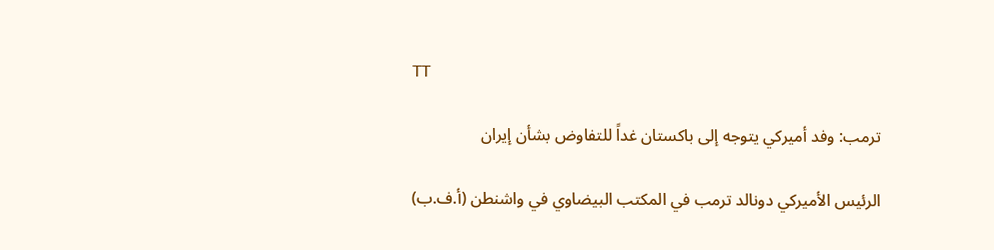TT

ترمب: وفد أميركي يتوجه إلى باكستان غداً للتفاوض بشأن إيران

الرئيس الأميركي دونالد ترمب في المكتب البيضاوي في واشنطن (أ.ف.ب)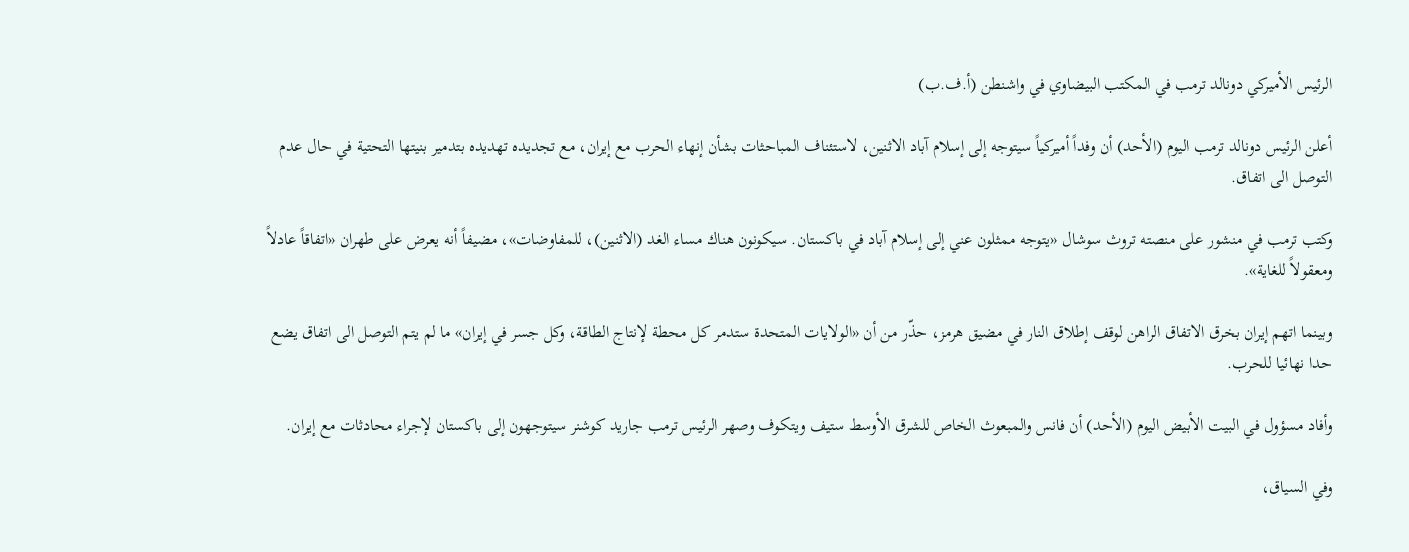الرئيس الأميركي دونالد ترمب في المكتب البيضاوي في واشنطن (أ.ف.ب)

أعلن الرئيس دونالد ترمب اليوم (الأحد) أن وفداً أميركياً سيتوجه إلى إسلام آباد الاثنين، لاستئناف المباحثات بشأن إنهاء الحرب مع إيران، مع تجديده تهديده بتدمير بنيتها التحتية في حال عدم التوصل الى اتفاق.

وكتب ترمب في منشور على منصته تروث سوشال «يتوجه ممثلون عني إلى إسلام آباد في باكستان. سيكونون هناك مساء الغد (الاثنين)، للمفاوضات»، مضيفاً أنه يعرض على طهران «اتفاقاً عادلاً ومعقولاً للغاية».

وبينما اتهم إيران بخرق الاتفاق الراهن لوقف إطلاق النار في مضيق هرمز، حذّر من أن «الولايات المتحدة ستدمر كل محطة لإنتاج الطاقة، وكل جسر في إيران» ما لم يتم التوصل الى اتفاق يضع حدا نهائيا للحرب.

وأفاد مسؤول في البيت الأبيض اليوم (الأحد) أن فانس والمبعوث الخاص للشرق الأوسط ستيف ويتكوف وصهر الرئيس ترمب جاريد كوشنر سيتوجهون إلى باكستان لإجراء محادثات مع إيران.

وفي السياق،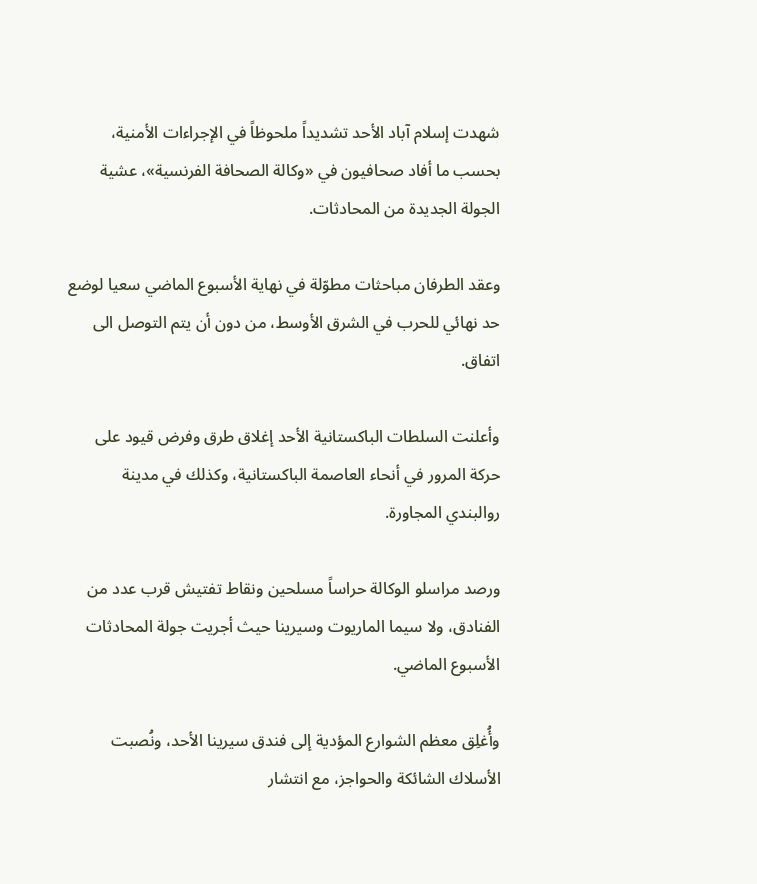شهدت إسلام آباد الأحد تشديداً ملحوظاً في الإجراءات الأمنية، بحسب ما أفاد صحافيون في «وكالة الصحافة الفرنسية»، عشية الجولة الجديدة من المحادثات.

وعقد الطرفان مباحثات مطوّلة في نهاية الأسبوع الماضي سعيا لوضع حد نهائي للحرب في الشرق الأوسط، من دون أن يتم التوصل الى اتفاق.

وأعلنت السلطات الباكستانية الأحد إغلاق طرق وفرض قيود على حركة المرور في أنحاء العاصمة الباكستانية، وكذلك في مدينة روالبندي المجاورة.

ورصد مراسلو الوكالة حراساً مسلحين ونقاط تفتيش قرب عدد من الفنادق، ولا سيما الماريوت وسيرينا حيث أجريت جولة المحادثات الأسبوع الماضي.

وأُغلِق معظم الشوارع المؤدية إلى فندق سيرينا الأحد، ونُصبت الأسلاك الشائكة والحواجز، مع انتشار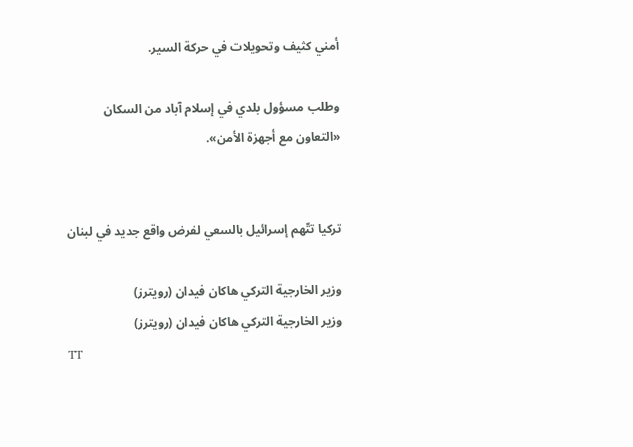أمني كثيف وتحويلات في حركة السير.

وطلب مسؤول بلدي في إسلام آباد من السكان «التعاون مع أجهزة الأمن».


تركيا تتّهم إسرائيل بالسعي لفرض واقع جديد في لبنان

وزير الخارجية التركي هاكان فيدان (رويترز)
وزير الخارجية التركي هاكان فيدان (رويترز)
TT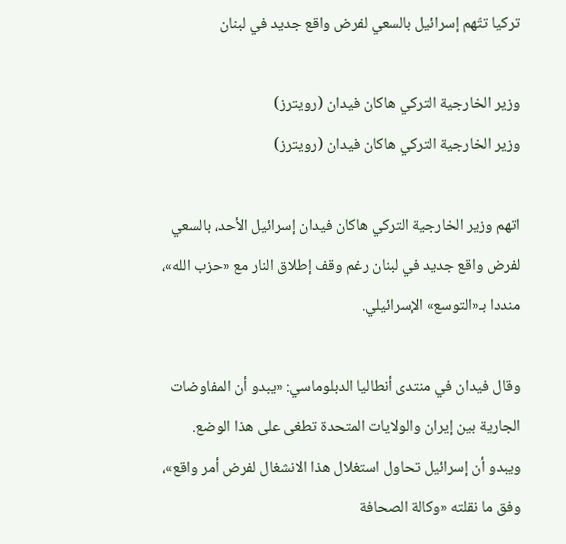تركيا تتّهم إسرائيل بالسعي لفرض واقع جديد في لبنان

وزير الخارجية التركي هاكان فيدان (رويترز)
وزير الخارجية التركي هاكان فيدان (رويترز)

اتهم وزير الخارجية التركي هاكان فيدان إسرائيل الأحد، بالسعي لفرض واقع جديد في لبنان رغم وقف إطلاق النار مع «حزب الله»، منددا بـ«التوسع» الإسرائيلي.

وقال فيدان في منتدى أنطاليا الدبلوماسي: «يبدو أن المفاوضات الجارية بين إيران والولايات المتحدة تطغى على هذا الوضع. ويبدو أن إسرائيل تحاول استغلال هذا الانشغال لفرض أمر واقع»، وفق ما نقلته «وكالة الصحافة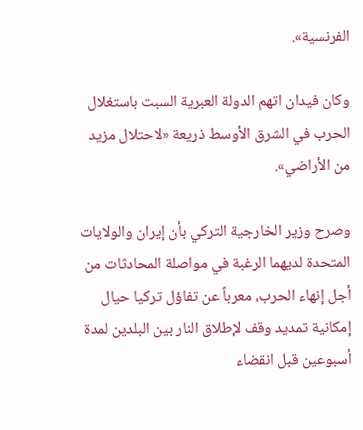الفرنسية».

وكان فيدان اتهم الدولة العبرية السبت باستغلال الحرب في الشرق الأوسط ذريعة «لاحتلال مزيد من الأراضي».

وصرح وزير الخارجية التركي بأن إيران والولايات المتحدة لديهما ‌الرغبة ‌في مواصلة ‌المحادثات من أجل إنهاء الحرب، معرباً عن تفاؤل تركيا حيال إمكانية تمديد وقف لإطلاق النار بين البلدين لمدة أسبوعين قبل انقضاء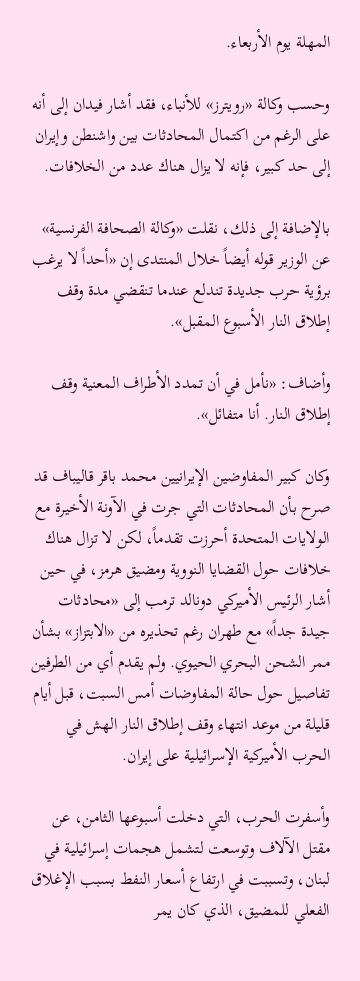المهلة يوم الأربعاء.

وحسب وكالة «رويترز» للأنباء، فقد أشار فيدان إلى أنه على ‌الرغم ‌من اكتمال المحادثات بين واشنطن وإيران إلى حد ‌كبير، فإنه لا يزال هناك عدد من الخلافات.

بالإضافة إلى ذلك، نقلت «وكالة الصحافة الفرنسية» عن الوزير قوله أيضاً خلال المنتدى إن «أحداً لا يرغب برؤية حرب جديدة تندلع عندما تنقضي مدة وقف إطلاق النار الأسبوع المقبل».

وأضاف: «نأمل في أن تمدد الأطراف المعنية وقف إطلاق النار. أنا متفائل».

وكان كبير المفاوضين الإيرانيين محمد باقر قاليباف قد صرح بأن المحادثات التي جرت في الآونة الأخيرة مع الولايات المتحدة أحرزت تقدماً، لكن لا تزال هناك خلافات حول القضايا النووية ومضيق هرمز، في حين أشار الرئيس الأميركي دونالد ترمب إلى «محادثات جيدة جداً» مع طهران رغم تحذيره من «الابتزاز» بشأن ممر الشحن البحري الحيوي. ولم يقدم أي من الطرفين تفاصيل حول حالة المفاوضات أمس السبت، قبل أيام قليلة من موعد انتهاء وقف إطلاق النار الهش في الحرب الأميركية الإسرائيلية على إيران.

وأسفرت الحرب، التي دخلت أسبوعها الثامن، عن مقتل الآلاف وتوسعت لتشمل هجمات إسرائيلية في لبنان، وتسببت في ارتفاع أسعار النفط بسبب الإغلاق الفعلي للمضيق، الذي كان يمر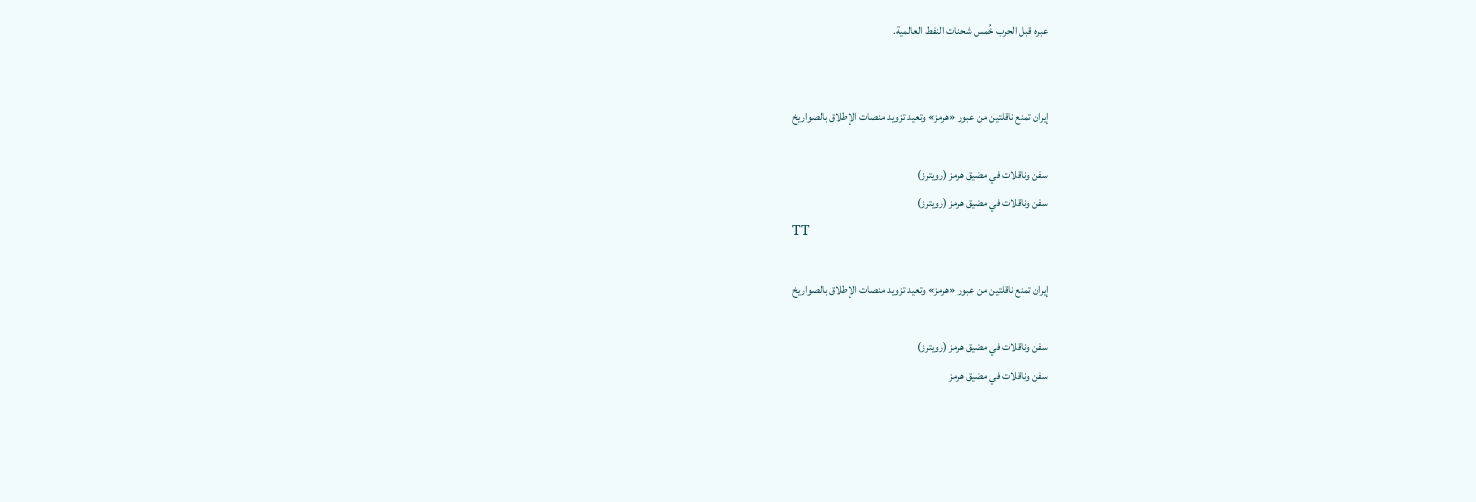عبره قبل الحرب خُمس شحنات النفط العالمية.


إيران تمنع ناقلتين من عبور «هرمز» وتعيد تزويد منصات الإطلاق بالصواريخ

سفن وناقلات في مضيق هرمز (رويترز)
سفن وناقلات في مضيق هرمز (رويترز)
TT

إيران تمنع ناقلتين من عبور «هرمز» وتعيد تزويد منصات الإطلاق بالصواريخ

سفن وناقلات في مضيق هرمز (رويترز)
سفن وناقلات في مضيق هرمز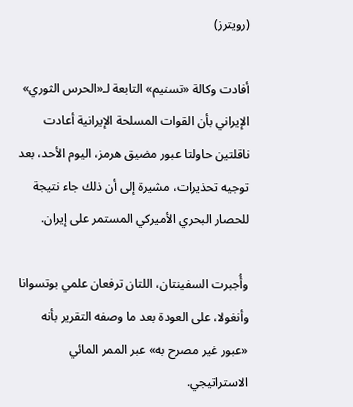(رويترز)

أفادت وكالة «تسنيم» التابعة لـ«الحرس الثوري» الإيراني بأن القوات المسلحة الإيرانية أعادت ناقلتين حاولتا عبور مضيق هرمز، اليوم الأحد، بعد توجيه تحذيرات، مشيرة إلى أن ذلك جاء نتيجة للحصار البحري الأميركي المستمر على إيران.

وأُجبرت السفينتان، اللتان ترفعان علمي بوتسوانا وأنغولا، على العودة بعد ما وصفه التقرير بأنه «عبور غير مصرح به» عبر الممر المائي الاستراتيجي.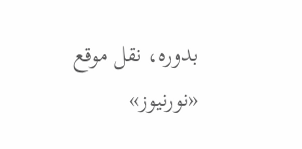بدوره، نقل موقع «نورنيوز»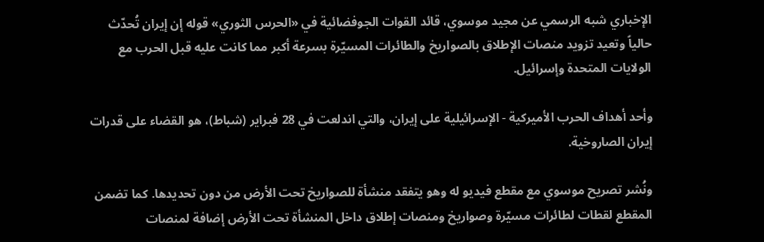الإخباري شبه الرسمي عن مجيد موسوي، قائد القوات الجوفضائية في «الحرس الثوري» قوله إن إيران تُحدّث حالياً وتعيد تزويد منصات الإطلاق بالصواريخ والطائرات المسيّرة بسرعة أكبر مما كانت عليه قبل الحرب مع الولايات المتحدة وإسرائيل.

وأحد أهداف الحرب الأميركية - الإسرائيلية على إيران، والتي اندلعت في 28 فبراير (شباط)، هو القضاء على قدرات إيران الصاروخية.

ونُشر تصريح موسوي مع مقطع فيديو له وهو يتفقد منشأة للصواريخ تحت الأرض من دون تحديدها. كما تضمن المقطع لقطات لطائرات مسيّرة وصواريخ ومنصات إطلاق داخل المنشأة تحت الأرض إضافة لمنصات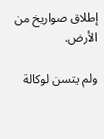إطلاق صواريخ من الأرض.

ولم يتسن لوكالة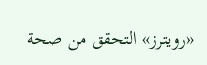«رويترز» التحقق من صحة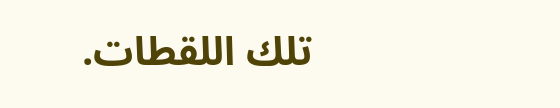تلك اللقطات.